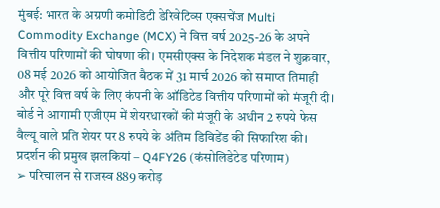मुंबई: भारत के अग्रणी कमोडिटी डेरिवेटिव्स एक्सचेंज Multi Commodity Exchange (MCX) ने वित्त वर्ष 2025-26 के अपने वित्तीय परिणामों की घोषणा की। एमसीएक्स के निदेशक मंडल ने शुक्रवार, 08 मई 2026 को आयोजित बैठक में 31 मार्च 2026 को समाप्त तिमाही और पूरे वित्त वर्ष के लिए कंपनी के ऑडिटेड वित्तीय परिणामों को मंजूरी दी। बोर्ड ने आगामी एजीएम में शेयरधारकों की मंजूरी के अधीन 2 रुपये फेस वैल्यू वाले प्रति शेयर पर 8 रुपये के अंतिम डिविडेंड की सिफारिश की।
प्रदर्शन की प्रमुख झलकियां – Q4FY26 (कंसोलिडेटेड परिणाम)
➢ परिचालन से राजस्व 889 करोड़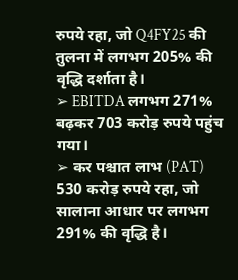रुपये रहा, जो Q4FY25 की तुलना में लगभग 205% की वृद्धि दर्शाता है।
➢ EBITDA लगभग 271% बढ़कर 703 करोड़ रुपये पहुंच गया।
➢ कर पश्चात लाभ (PAT) 530 करोड़ रुपये रहा, जो सालाना आधार पर लगभग 291% की वृद्धि है।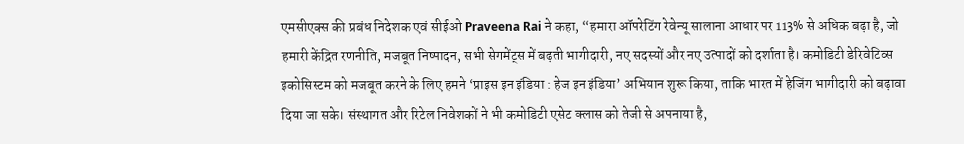एमसीएक्स की प्रबंध निदेशक एवं सीईओ Praveena Rai ने कहा, “हमारा ऑपरेटिंग रेवेन्यू सालाना आधार पर 113% से अधिक बढ़ा है, जो हमारी केंद्रित रणनीति, मजबूत निष्पादन, सभी सेगमेंट्स में बढ़ती भागीदारी, नए सदस्यों और नए उत्पादों को दर्शाता है। कमोडिटी डेरिवेटिव्स इकोसिस्टम को मजबूत करने के लिए हमने ‘प्राइस इन इंडिया : हेज इन इंडिया’ अभियान शुरू किया, ताकि भारत में हेजिंग भागीदारी को बढ़ावा दिया जा सके। संस्थागत और रिटेल निवेशकों ने भी कमोडिटी एसेट क्लास को तेजी से अपनाया है,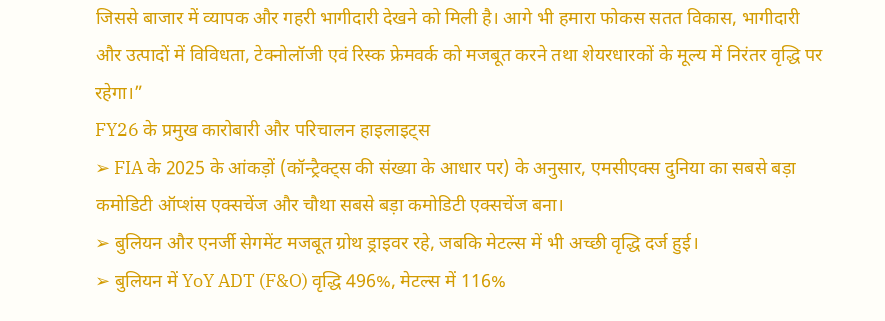जिससे बाजार में व्यापक और गहरी भागीदारी देखने को मिली है। आगे भी हमारा फोकस सतत विकास, भागीदारी और उत्पादों में विविधता, टेक्नोलॉजी एवं रिस्क फ्रेमवर्क को मजबूत करने तथा शेयरधारकों के मूल्य में निरंतर वृद्धि पर रहेगा।”
FY26 के प्रमुख कारोबारी और परिचालन हाइलाइट्स
➢ FIA के 2025 के आंकड़ों (कॉन्ट्रैक्ट्स की संख्या के आधार पर) के अनुसार, एमसीएक्स दुनिया का सबसे बड़ा कमोडिटी ऑप्शंस एक्सचेंज और चौथा सबसे बड़ा कमोडिटी एक्सचेंज बना।
➢ बुलियन और एनर्जी सेगमेंट मजबूत ग्रोथ ड्राइवर रहे, जबकि मेटल्स में भी अच्छी वृद्धि दर्ज हुई।
➢ बुलियन में YoY ADT (F&O) वृद्धि 496%, मेटल्स में 116%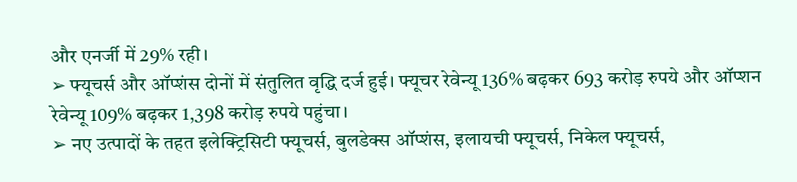और एनर्जी में 29% रही।
➢ फ्यूचर्स और ऑप्शंस दोनों में संतुलित वृद्धि दर्ज हुई। फ्यूचर रेवेन्यू 136% बढ़कर 693 करोड़ रुपये और ऑप्शन रेवेन्यू 109% बढ़कर 1,398 करोड़ रुपये पहुंचा।
➢ नए उत्पादों के तहत इलेक्ट्रिसिटी फ्यूचर्स, बुलडेक्स ऑप्शंस, इलायची फ्यूचर्स, निकेल फ्यूचर्स,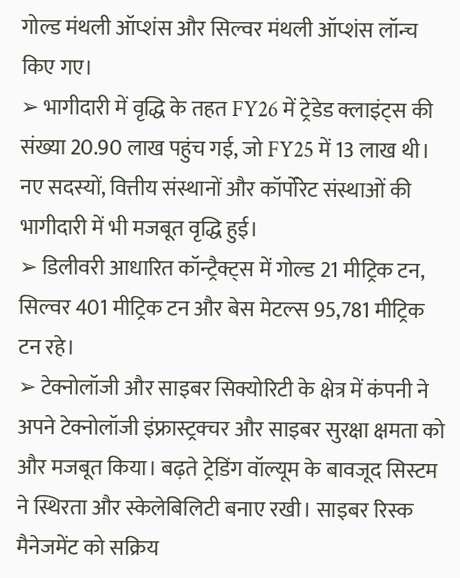गोल्ड मंथली ऑप्शंस और सिल्वर मंथली ऑप्शंस लॉन्च किए गए।
➢ भागीदारी में वृद्धि के तहत FY26 में ट्रेडेड क्लाइंट्स की संख्या 20.90 लाख पहुंच गई, जो FY25 में 13 लाख थी। नए सदस्यों, वित्तीय संस्थानों और कॉर्पोरेट संस्थाओं की भागीदारी में भी मजबूत वृद्धि हुई।
➢ डिलीवरी आधारित कॉन्ट्रैक्ट्स में गोल्ड 21 मीट्रिक टन, सिल्वर 401 मीट्रिक टन और बेस मेटल्स 95,781 मीट्रिक टन रहे।
➢ टेक्नोलॉजी और साइबर सिक्योरिटी के क्षेत्र में कंपनी ने अपने टेक्नोलॉजी इंफ्रास्ट्रक्चर और साइबर सुरक्षा क्षमता को और मजबूत किया। बढ़ते ट्रेडिंग वॉल्यूम के बावजूद सिस्टम ने स्थिरता और स्केलेबिलिटी बनाए रखी। साइबर रिस्क मैनेजमेंट को सक्रिय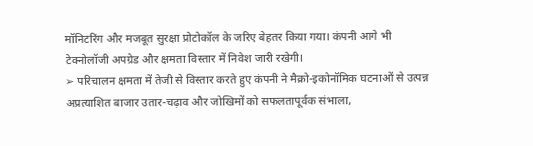मॉनिटरिंग और मजबूत सुरक्षा प्रोटोकॉल के जरिए बेहतर किया गया। कंपनी आगे भी टेक्नोलॉजी अपग्रेड और क्षमता विस्तार में निवेश जारी रखेगी।
➢ परिचालन क्षमता में तेजी से विस्तार करते हुए कंपनी ने मैक्रो-इकोनॉमिक घटनाओं से उत्पन्न अप्रत्याशित बाजार उतार-चढ़ाव और जोखिमों को सफलतापूर्वक संभाला,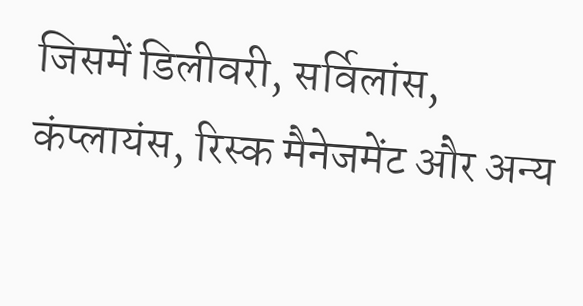जिसमें डिलीवरी, सर्विलांस, कंप्लायंस, रिस्क मैनेजमेंट और अन्य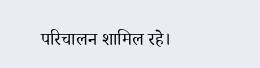परिचालन शामिल रहे।